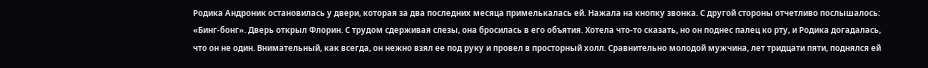Родика Андроник остановилась у двери, которая за два последних месяца примелькалась ей. Нажала на кнопку звонка. С другой стороны отчетливо послышалось: «Бинг-бонг». Дверь открыл Флорин. С трудом сдерживая слезы, она бросилась в его объятия. Хотела что-то сказать, но он поднес палец ко рту, и Родика догадалась, что он не один. Внимательный, как всегда, он нежно взял ее под руку и провел в просторный холл. Сравнительно молодой мужчина, лет тридцати пяти, поднялся ей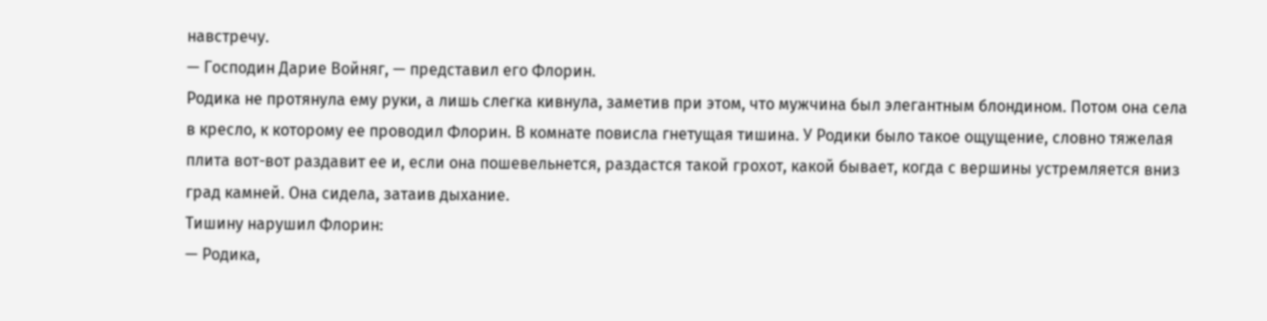навстречу.
— Господин Дарие Войняг, — представил его Флорин.
Родика не протянула ему руки, а лишь слегка кивнула, заметив при этом, что мужчина был элегантным блондином. Потом она села в кресло, к которому ее проводил Флорин. В комнате повисла гнетущая тишина. У Родики было такое ощущение, словно тяжелая плита вот-вот раздавит ее и, если она пошевельнется, раздастся такой грохот, какой бывает, когда с вершины устремляется вниз град камней. Она сидела, затаив дыхание.
Тишину нарушил Флорин:
— Родика,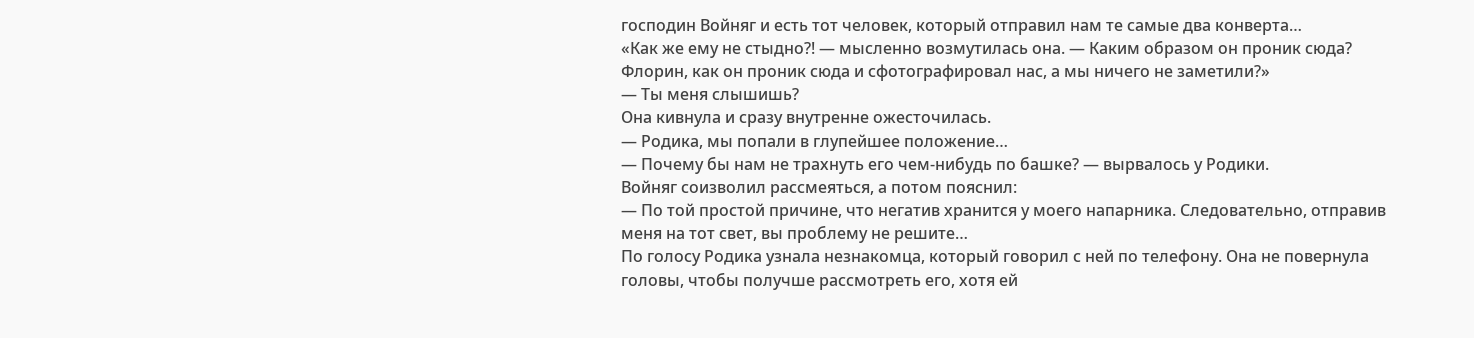господин Войняг и есть тот человек, который отправил нам те самые два конверта…
«Как же ему не стыдно?! — мысленно возмутилась она. — Каким образом он проник сюда? Флорин, как он проник сюда и сфотографировал нас, а мы ничего не заметили?»
— Ты меня слышишь?
Она кивнула и сразу внутренне ожесточилась.
— Родика, мы попали в глупейшее положение…
— Почему бы нам не трахнуть его чем-нибудь по башке? — вырвалось у Родики.
Войняг соизволил рассмеяться, а потом пояснил:
— По той простой причине, что негатив хранится у моего напарника. Следовательно, отправив меня на тот свет, вы проблему не решите…
По голосу Родика узнала незнакомца, который говорил с ней по телефону. Она не повернула головы, чтобы получше рассмотреть его, хотя ей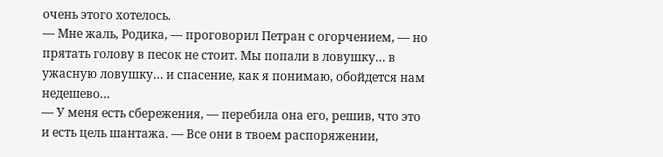очень этого хотелось.
— Мне жаль, Родика, — проговорил Петран с огорчением, — но прятать голову в песок не стоит. Мы попали в ловушку… в ужасную ловушку… и спасение, как я понимаю, обойдется нам недешево…
— У меня есть сбережения, — перебила она его, решив, что это и есть цель шантажа. — Все они в твоем распоряжении,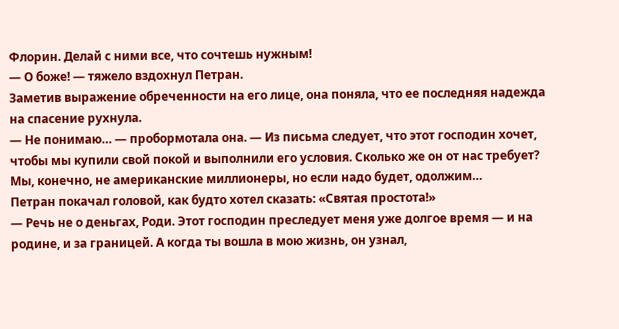Флорин. Делай с ними все, что сочтешь нужным!
— О боже! — тяжело вздохнул Петран.
Заметив выражение обреченности на его лице, она поняла, что ее последняя надежда на спасение рухнула.
— Не понимаю… — пробормотала она. — Из письма следует, что этот господин хочет, чтобы мы купили свой покой и выполнили его условия. Сколько же он от нас требует? Мы, конечно, не американские миллионеры, но если надо будет, одолжим…
Петран покачал головой, как будто хотел сказать: «Святая простота!»
— Речь не о деньгах, Роди. Этот господин преследует меня уже долгое время — и на родине, и за границей. А когда ты вошла в мою жизнь, он узнал,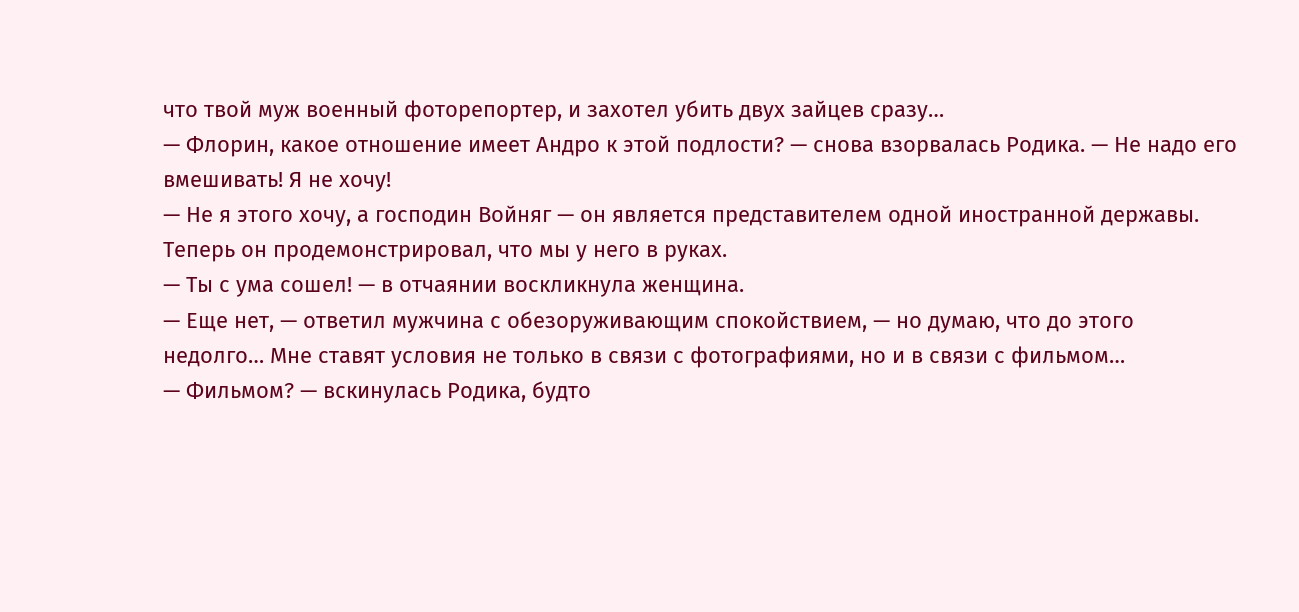что твой муж военный фоторепортер, и захотел убить двух зайцев сразу…
— Флорин, какое отношение имеет Андро к этой подлости? — снова взорвалась Родика. — Не надо его вмешивать! Я не хочу!
— Не я этого хочу, а господин Войняг — он является представителем одной иностранной державы. Теперь он продемонстрировал, что мы у него в руках.
— Ты с ума сошел! — в отчаянии воскликнула женщина.
— Еще нет, — ответил мужчина с обезоруживающим спокойствием, — но думаю, что до этого недолго… Мне ставят условия не только в связи с фотографиями, но и в связи с фильмом…
— Фильмом? — вскинулась Родика, будто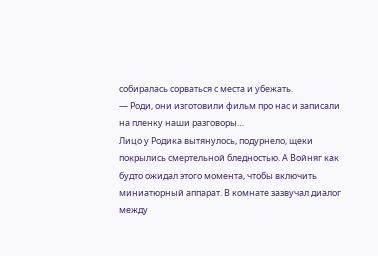собиралась сорваться с места и убежать.
— Роди, они изготовили фильм про нас и записали на пленку наши разговоры…
Лицо у Родика вытянулось, подурнело, щеки покрылись смертельной бледностью. А Войняг как будто ожидал этого момента, чтобы включить миниатюрный аппарат. В комнате зазвучал диалог между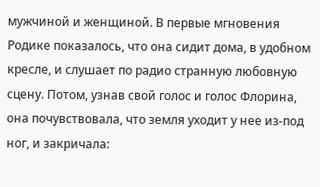мужчиной и женщиной. В первые мгновения Родике показалось, что она сидит дома, в удобном кресле, и слушает по радио странную любовную сцену. Потом, узнав свой голос и голос Флорина, она почувствовала, что земля уходит у нее из-под ног, и закричала: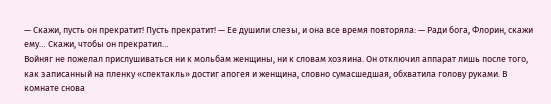— Скажи, пусть он прекратит! Пусть прекратит! — Ее душили слезы, и она все время повторяла: — Ради бога, Флорин, скажи ему… Скажи, чтобы он прекратил…
Войняг не пожелал прислушиваться ни к мольбам женщины, ни к словам хозяина. Он отключил аппарат лишь после того, как записанный на пленку «спектакль» достиг апогея и женщина, словно сумасшедшая, обхватила голову руками. В комнате снова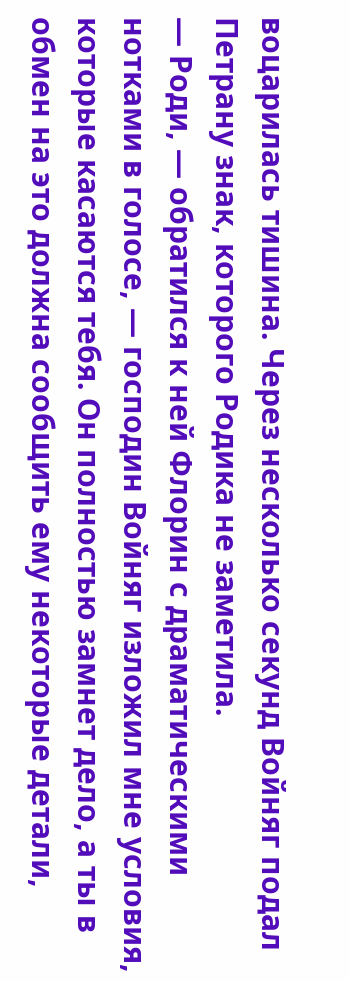воцарилась тишина. Через несколько секунд Войняг подал Петрану знак, которого Родика не заметила.
— Роди, — обратился к ней Флорин с драматическими нотками в голосе, — господин Войняг изложил мне условия, которые касаются тебя. Он полностью замнет дело, а ты в обмен на это должна сообщить ему некоторые детали,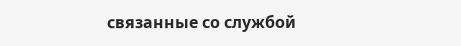связанные со службой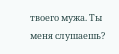твоего мужа. Ты меня слушаешь?